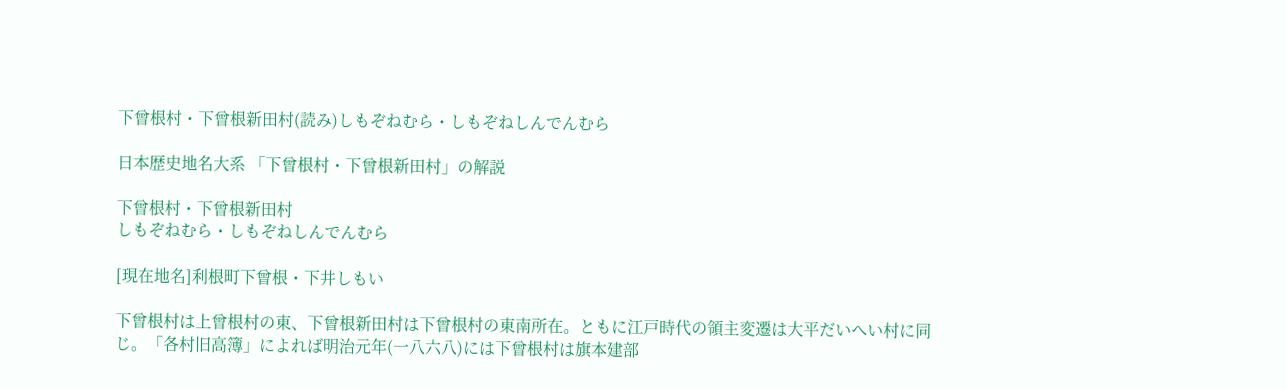下曾根村・下曾根新田村(読み)しもぞねむら・しもぞねしんでんむら

日本歴史地名大系 「下曾根村・下曾根新田村」の解説

下曾根村・下曾根新田村
しもぞねむら・しもぞねしんでんむら

[現在地名]利根町下曾根・下井しもい

下曾根村は上曾根村の東、下曾根新田村は下曾根村の東南所在。ともに江戸時代の領主変遷は大平だいへい村に同じ。「各村旧高簿」によれば明治元年(一八六八)には下曾根村は旗本建部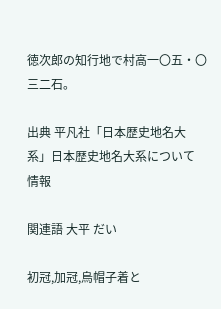徳次郎の知行地で村高一〇五・〇三二石。

出典 平凡社「日本歴史地名大系」日本歴史地名大系について 情報

関連語 大平 だい

初冠,加冠,烏帽子着と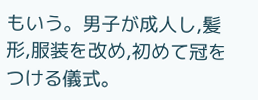もいう。男子が成人し,髪形,服装を改め,初めて冠をつける儀式。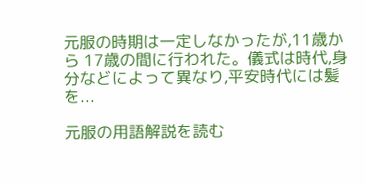元服の時期は一定しなかったが,11歳から 17歳の間に行われた。儀式は時代,身分などによって異なり,平安時代には髪を...

元服の用語解説を読む